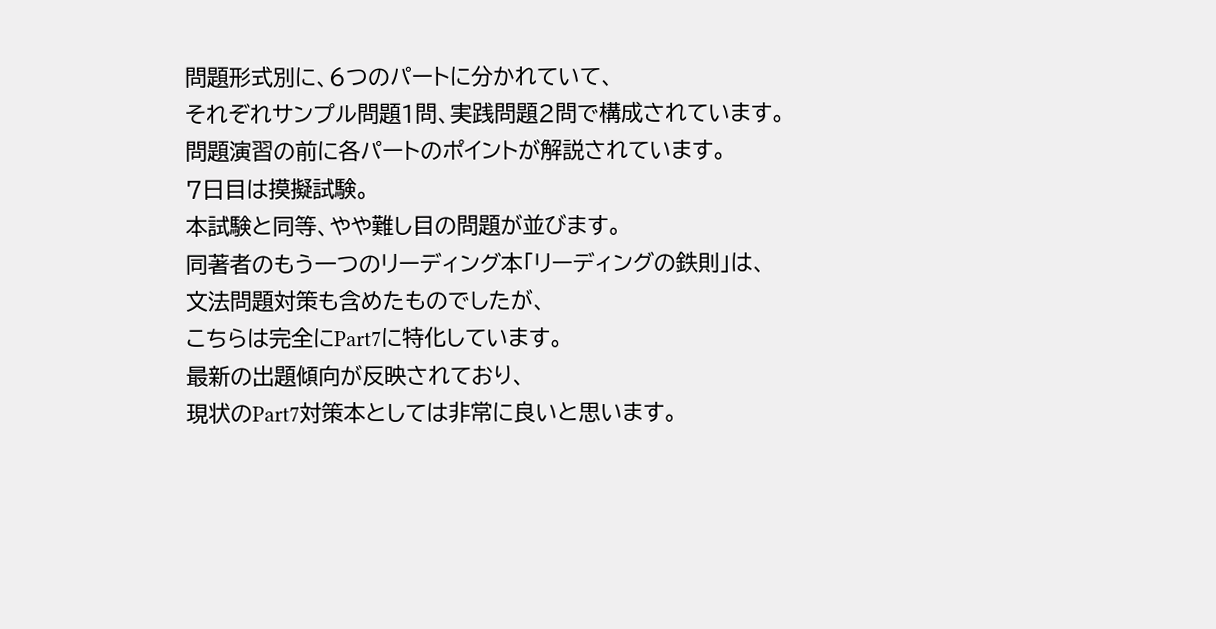問題形式別に、6つのパートに分かれていて、
それぞれサンプル問題1問、実践問題2問で構成されています。
問題演習の前に各パートのポイントが解説されています。
7日目は摸擬試験。
本試験と同等、やや難し目の問題が並びます。
同著者のもう一つのリーディング本「リーディングの鉄則」は、
文法問題対策も含めたものでしたが、
こちらは完全にPart7に特化しています。
最新の出題傾向が反映されており、
現状のPart7対策本としては非常に良いと思います。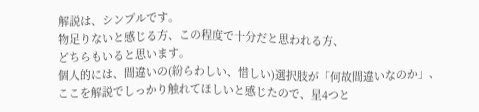解説は、シンプルです。
物足りないと感じる方、この程度で十分だと思われる方、
どちらもいると思います。
個人的には、間違いの(紛らわしい、惜しい)選択肢が「何故間違いなのか」、
ここを解説でしっかり触れてほしいと感じたので、星4つと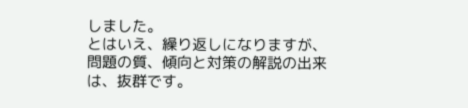しました。
とはいえ、繰り返しになりますが、問題の質、傾向と対策の解説の出来は、抜群です。